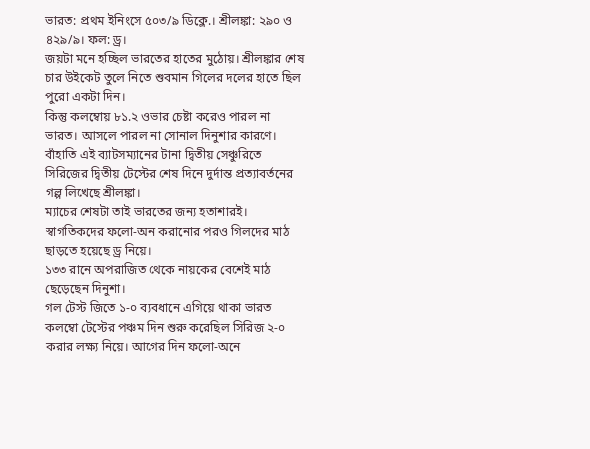ভারত: প্রথম ইনিংসে ৫০৩/৯ ডিক্লে.। শ্রীলঙ্কা: ২৯০ ও ৪২৯/৯। ফল: ড্র।
জয়টা মনে হচ্ছিল ভারতের হাতের মুঠোয়। শ্রীলঙ্কার শেষ চার উইকেট তুলে নিতে শুবমান গিলের দলের হাতে ছিল পুরো একটা দিন।
কিন্তু কলম্বোয় ৮১.২ ওভার চেষ্টা করেও পারল না ভারত। আসলে পারল না সোনাল দিনুশার কারণে। বাঁহাতি এই ব্যাটসম্যানের টানা দ্বিতীয় সেঞ্চুরিতে সিরিজের দ্বিতীয় টেস্টের শেষ দিনে দুর্দান্ত প্রত্যাবর্তনের গল্প লিখেছে শ্রীলঙ্কা।
ম্যাচের শেষটা তাই ভারতের জন্য হতাশারই। স্বাগতিকদের ফলো-অন করানোর পরও গিলদের মাঠ ছাড়তে হয়েছে ড্র নিয়ে।
১৩৩ রানে অপরাজিত থেকে নায়কের বেশেই মাঠ ছেড়েছেন দিনুশা।
গল টেস্ট জিতে ১-০ ব্যবধানে এগিয়ে থাকা ভারত কলম্বো টেস্টের পঞ্চম দিন শুরু করেছিল সিরিজ ২-০ করার লক্ষ্য নিয়ে। আগের দিন ফলো-অনে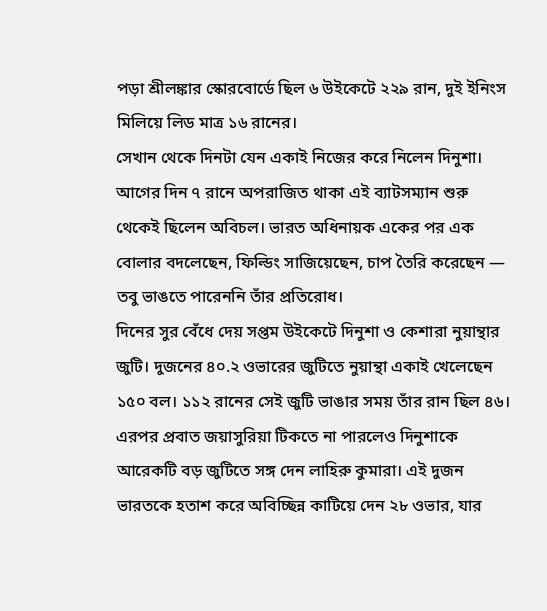পড়া শ্রীলঙ্কার স্কোরবোর্ডে ছিল ৬ উইকেটে ২২৯ রান, দুই ইনিংস মিলিয়ে লিড মাত্র ১৬ রানের।
সেখান থেকে দিনটা যেন একাই নিজের করে নিলেন দিনুশা। আগের দিন ৭ রানে অপরাজিত থাকা এই ব্যাটসম্যান শুরু থেকেই ছিলেন অবিচল। ভারত অধিনায়ক একের পর এক বোলার বদলেছেন, ফিল্ডিং সাজিয়েছেন, চাপ তৈরি করেছেন — তবু ভাঙতে পারেননি তাঁর প্রতিরোধ।
দিনের সুর বেঁধে দেয় সপ্তম উইকেটে দিনুশা ও কেশারা নুয়ান্থার জুটি। দুজনের ৪০.২ ওভারের জুটিতে নুয়ান্থা একাই খেলেছেন ১৫০ বল। ১১২ রানের সেই জুটি ভাঙার সময় তাঁর রান ছিল ৪৬। এরপর প্রবাত জয়াসুরিয়া টিকতে না পারলেও দিনুশাকে আরেকটি বড় জুটিতে সঙ্গ দেন লাহিরু কুমারা। এই দুজন ভারতকে হতাশ করে অবিচ্ছিন্ন কাটিয়ে দেন ২৮ ওভার, যার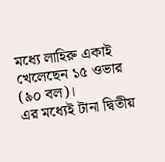মধ্যে লাহিরু একাই খেলেছেন ১৫ ওভার (৯০ বল)।
এর মধ্যেই টানা দ্বিতীয়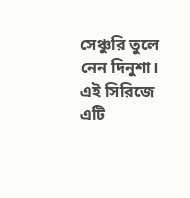সেঞ্চুরি তুলে নেন দিনুশা। এই সিরিজে এটি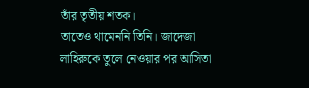তাঁর তৃতীয় শতক।
তাতেও থামেননি তিনি। জাদেজা লাহিরুকে তুলে নেওয়ার পর আসিতা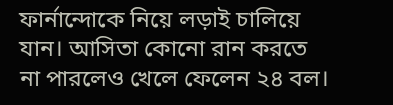ফার্নান্দোকে নিয়ে লড়াই চালিয়ে যান। আসিতা কোনো রান করতে না পারলেও খেলে ফেলেন ২৪ বল।